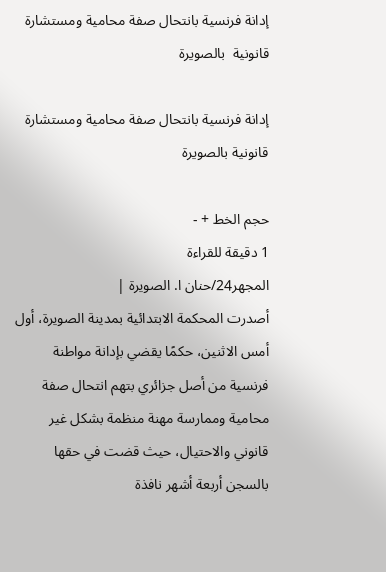إدانة فرنسية بانتحال صفة محامية ومستشارة قانونية  بالصويرة

إدانة فرنسية بانتحال صفة محامية ومستشارة قانونية بالصويرة

حجم الخط + -
1 دقيقة للقراءة
المجهر24/حنان ا. الصويرة |
أصدرت المحكمة الابتدائية بمدينة الصويرة، أول أمس الاثنين، حكمًا يقضي بإدانة مواطنة فرنسية من أصل جزائري بتهم انتحال صفة محامية وممارسة مهنة منظمة بشكل غير قانوني والاحتيال، حيث قضت في حقها بالسجن أربعة أشهر نافذة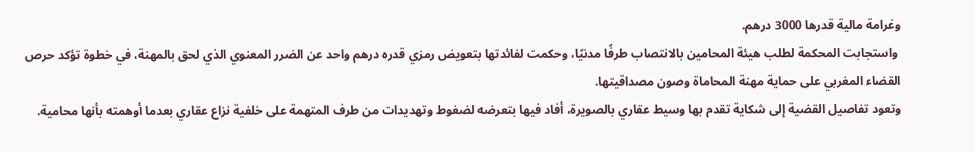وغرامة مالية قدرها 3000 درهم.
 واستجابت المحكمة لطلب هيئة المحامين بالانتصاب طرفًا مدنيًا، وحكمت لفائدتها بتعويض رمزي قدره درهم واحد عن الضرر المعنوي الذي لحق بالمهنة، في خطوة تؤكد حرص القضاء المغربي على حماية مهنة المحاماة وصون مصداقيتها.
وتعود تفاصيل القضية إلى شكاية تقدم بها وسيط عقاري بالصويرة، أفاد فيها بتعرضه لضغوط وتهديدات من طرف المتهمة على خلفية نزاع عقاري بعدما أوهمته بأنها محامية.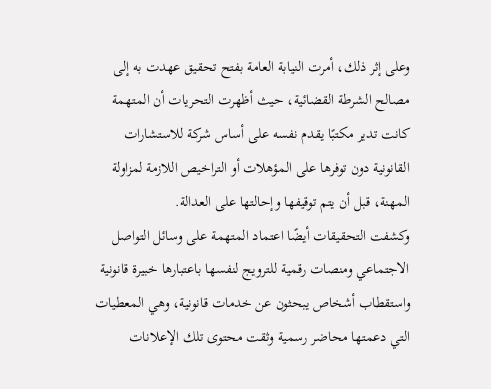وعلى إثر ذلك، أمرت النيابة العامة بفتح تحقيق عهدت به إلى مصالح الشرطة القضائية، حيث أظهرت التحريات أن المتهمة كانت تدير مكتبًا يقدم نفسه على أساس شركة للاستشارات القانونية دون توفرها على المؤهلات أو التراخيص اللازمة لمزاولة المهنة، قبل أن يتم توقيفها وإحالتها على العدالة.
وكشفت التحقيقات أيضًا اعتماد المتهمة على وسائل التواصل الاجتماعي ومنصات رقمية للترويج لنفسها باعتبارها خبيرة قانونية واستقطاب أشخاص يبحثون عن خدمات قانونية، وهي المعطيات التي دعمتها محاضر رسمية وثقت محتوى تلك الإعلانات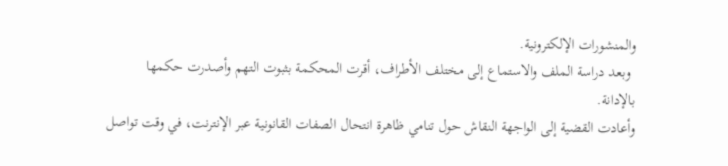والمنشورات الإلكترونية.
 وبعد دراسة الملف والاستماع إلى مختلف الأطراف، أقرت المحكمة بثبوت التهم وأصدرت حكمها بالإدانة.
وأعادت القضية إلى الواجهة النقاش حول تنامي ظاهرة انتحال الصفات القانونية عبر الإنترنت، في وقت تواصل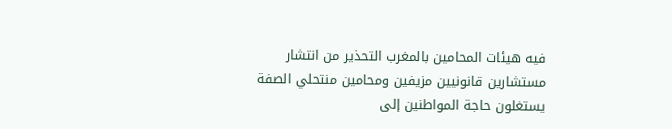فيه هيئات المحامين بالمغرب التحذير من انتشار مستشارين قانونيين مزيفين ومحامين منتحلي الصفة يستغلون حاجة المواطنين إلى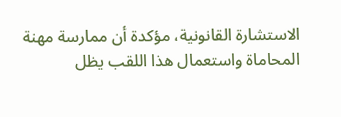الاستشارة القانونية، مؤكدة أن ممارسة مهنة المحاماة واستعمال هذا اللقب يظل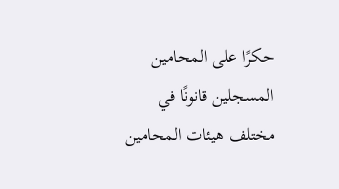حكرًا على المحامين المسجلين قانونًا في مختلف هيئات المحامين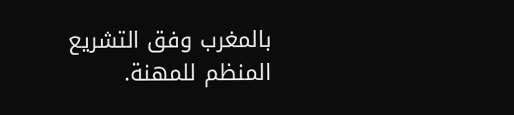بالمغرب وفق التشريع المنظم للمهنة.